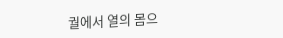궐에서 열의 몸으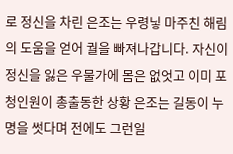로 정신을 차린 은조는 우령닣 마주친 해림의 도움을 얻어 궐을 빠져나갑니다. 자신이 정신을 잃은 우물가에 몸은 없엇고 이미 포청인원이 총출동한 상황 은조는 길동이 누명을 썻다며 전에도 그런일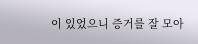이 있었으니 증거를 잘 모아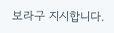보라구 지시합니다.